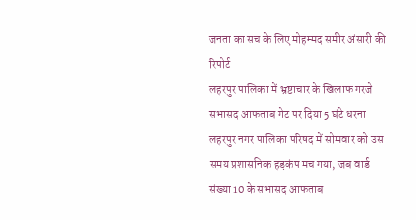जनता का सच के लिए मोहम्मद समीर अंसारी की रिपोर्ट
लहरपुर पालिका में भ्रष्टाचार के खिलाफ गरजे सभासद आफताब गेट पर दिया 5 घंटे धरना
लहरपुर नगर पालिका परिषद में सोमवार को उस समय प्रशासनिक हड़कंप मच गया, जब वार्ड संख्या 10 के सभासद आफताब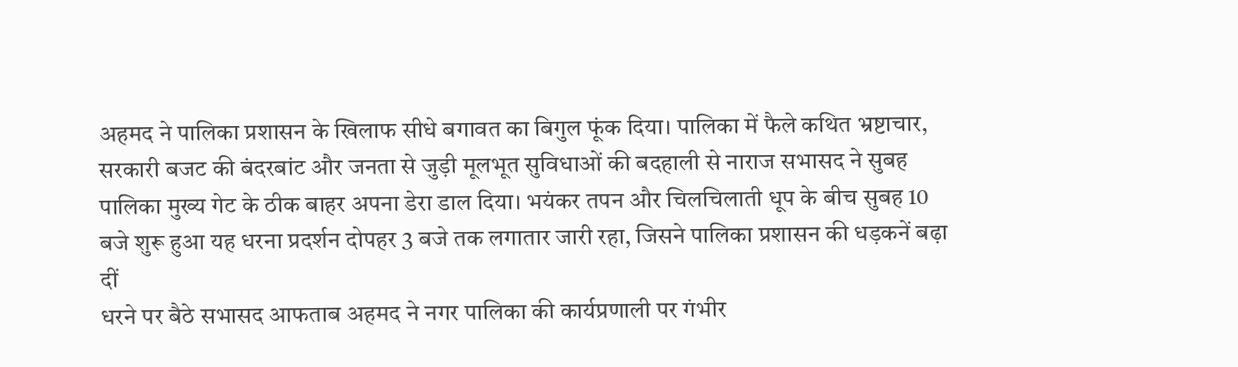अहमद ने पालिका प्रशासन के खिलाफ सीधे बगावत का बिगुल फूंक दिया। पालिका में फैले कथित भ्रष्टाचार, सरकारी बजट की बंदरबांट और जनता से जुड़ी मूलभूत सुविधाओं की बदहाली से नाराज सभासद ने सुबह पालिका मुख्य गेट के ठीक बाहर अपना डेरा डाल दिया। भयंकर तपन और चिलचिलाती धूप के बीच सुबह 10 बजे शुरू हुआ यह धरना प्रदर्शन दोपहर 3 बजे तक लगातार जारी रहा, जिसने पालिका प्रशासन की धड़कनें बढ़ा दीं
धरने पर बैठे सभासद आफताब अहमद ने नगर पालिका की कार्यप्रणाली पर गंभीर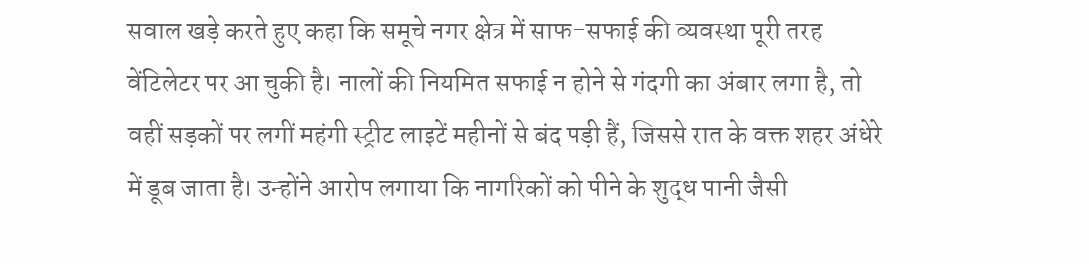सवाल खड़े करते हुए कहा कि समूचे नगर क्षेत्र में साफ-सफाई की व्यवस्था पूरी तरह वेंटिलेटर पर आ चुकी है। नालों की नियमित सफाई न होने से गंदगी का अंबार लगा है, तो वहीं सड़कों पर लगीं महंगी स्ट्रीट लाइटें महीनों से बंद पड़ी हैं, जिससे रात के वक्त शहर अंधेरे में डूब जाता है। उन्होंने आरोप लगाया कि नागरिकों को पीने के शुद्ध पानी जैसी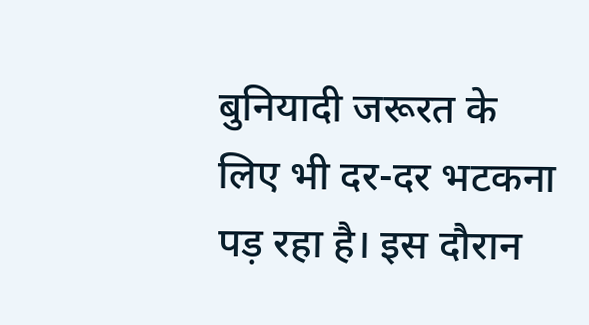बुनियादी जरूरत के लिए भी दर-दर भटकना पड़ रहा है। इस दौरान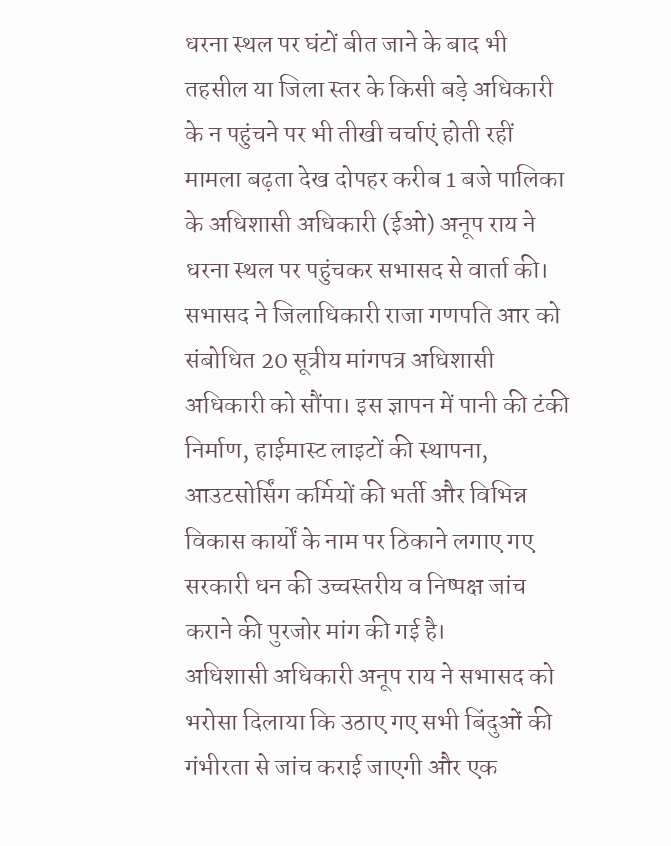धरना स्थल पर घंटों बीत जाने के बाद भी तहसील या जिला स्तर के किसी बड़े अधिकारी के न पहुंचने पर भी तीखी चर्चाएं होती रहीं
मामला बढ़ता देख दोपहर करीब 1 बजे पालिका के अधिशासी अधिकारी (ईओ) अनूप राय ने धरना स्थल पर पहुंचकर सभासद से वार्ता की। सभासद ने जिलाधिकारी राजा गणपति आर को संबोधित 20 सूत्रीय मांगपत्र अधिशासी अधिकारी को सौंपा। इस ज्ञापन में पानी की टंकी निर्माण, हाईमास्ट लाइटों की स्थापना, आउटसोर्सिंग कर्मियों की भर्ती और विभिन्न विकास कार्यों के नाम पर ठिकाने लगाए गए सरकारी धन की उच्चस्तरीय व निष्पक्ष जांच कराने की पुरजोर मांग की गई है।
अधिशासी अधिकारी अनूप राय ने सभासद को भरोसा दिलाया कि उठाए गए सभी बिंदुओं की गंभीरता से जांच कराई जाएगी और एक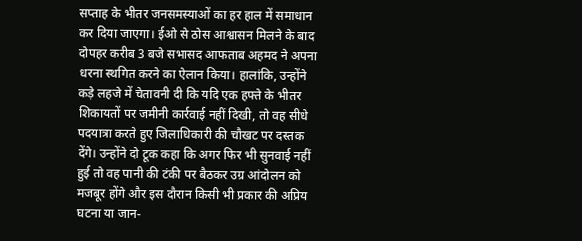सप्ताह के भीतर जनसमस्याओं का हर हाल में समाधान कर दिया जाएगा। ईओ से ठोस आश्वासन मिलने के बाद दोपहर करीब 3 बजे सभासद आफताब अहमद ने अपना धरना स्थगित करने का ऐलान किया। हालांकि, उन्होंने कड़े लहजे में चेतावनी दी कि यदि एक हफ्ते के भीतर शिकायतों पर जमीनी कार्रवाई नहीं दिखी, तो वह सीधे पदयात्रा करते हुए जिलाधिकारी की चौखट पर दस्तक देंगे। उन्होंने दो टूक कहा कि अगर फिर भी सुनवाई नहीं हुई तो वह पानी की टंकी पर बैठकर उग्र आंदोलन को मजबूर होंगे और इस दौरान किसी भी प्रकार की अप्रिय घटना या जान-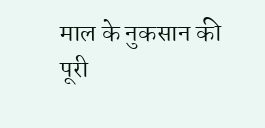माल के नुकसान की पूरी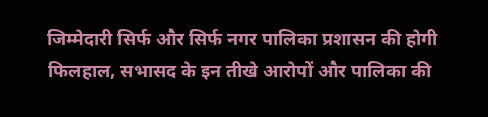जिम्मेदारी सिर्फ और सिर्फ नगर पालिका प्रशासन की होगी फिलहाल, सभासद के इन तीखे आरोपों और पालिका की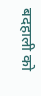बदहाली को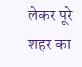लेकर पूरे शहर का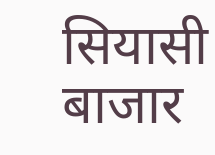सियासी बाजार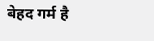बेहद गर्म है